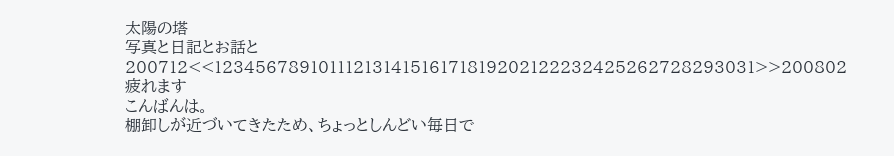太陽の塔
写真と日記とお話と
200712<<12345678910111213141516171819202122232425262728293031>>200802
疲れます
こんばんは。
棚卸しが近づいてきたため、ちょっとしんどい毎日で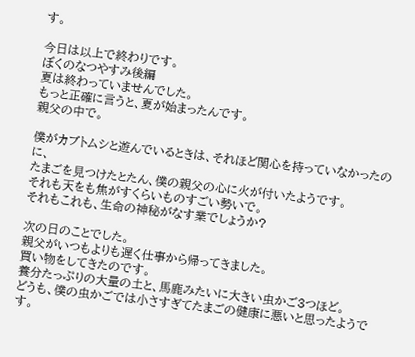す。

今日は以上で終わりです。
ぼくのなつやすみ後編
夏は終わっていませんでした。
もっと正確に言うと、夏が始まったんです。
親父の中で。

僕がカブトムシと遊んでいるときは、それほど関心を持っていなかったのに、
たまごを見つけたとたん、僕の親父の心に火が付いたようです。
それも天をも焦がすくらいものすごい勢いで。
それもこれも、生命の神秘がなす業でしょうか?

次の日のことでした。
親父がいつもよりも遅く仕事から帰ってきました。
買い物をしてきたのです。
養分たっぷりの大量の土と、馬鹿みたいに大きい虫かご3つほど。
どうも、僕の虫かごでは小さすぎてたまごの健康に悪いと思ったようです。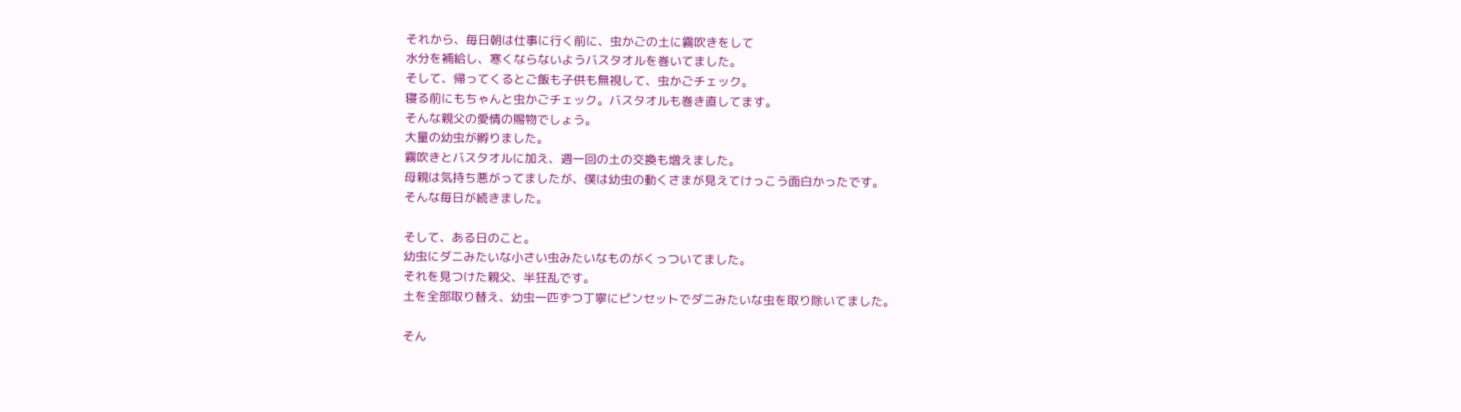それから、毎日朝は仕事に行く前に、虫かごの土に霧吹きをして
水分を補給し、寒くならないようバスタオルを巻いてました。
そして、帰ってくるとご飯も子供も無視して、虫かごチェック。
寝る前にもちゃんと虫かごチェック。バスタオルも巻き直してます。
そんな親父の愛情の賜物でしょう。
大量の幼虫が孵りました。
霧吹きとバスタオルに加え、週一回の土の交換も増えました。
母親は気持ち悪がってましたが、僕は幼虫の動くさまが見えてけっこう面白かったです。
そんな毎日が続きました。

そして、ある日のこと。
幼虫にダニみたいな小さい虫みたいなものがくっついてました。
それを見つけた親父、半狂乱です。
土を全部取り替え、幼虫一匹ずつ丁寧にピンセットでダニみたいな虫を取り除いてました。

そん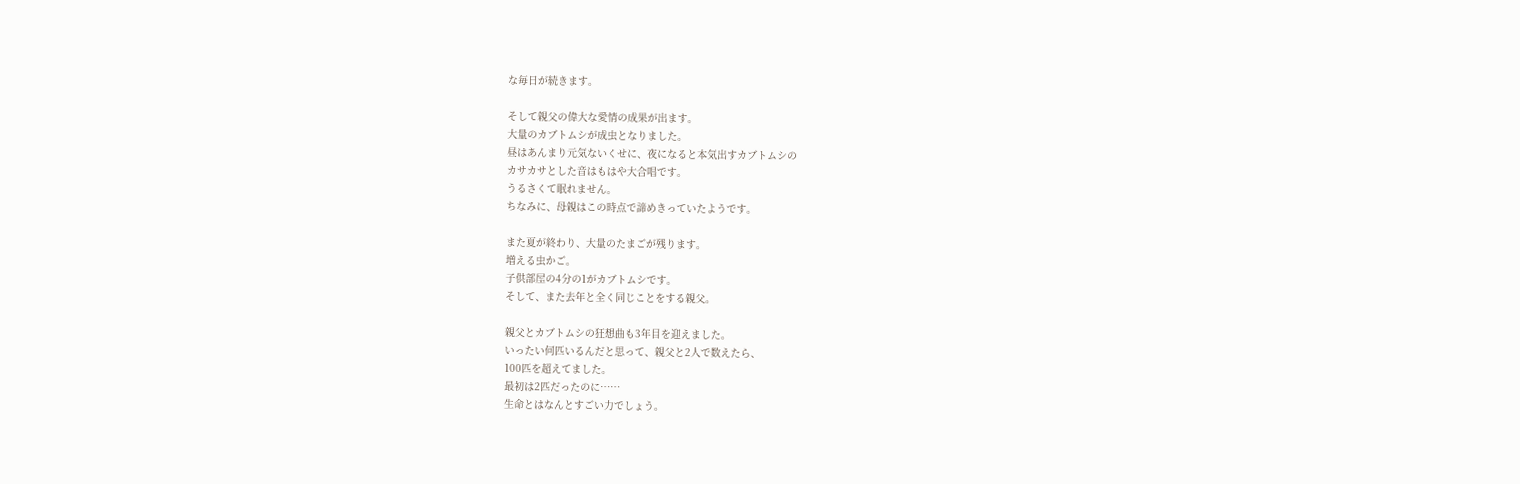な毎日が続きます。

そして親父の偉大な愛情の成果が出ます。
大量のカブトムシが成虫となりました。
昼はあんまり元気ないくせに、夜になると本気出すカブトムシの
カサカサとした音はもはや大合唱です。
うるさくて眠れません。
ちなみに、母親はこの時点で諦めきっていたようです。

また夏が終わり、大量のたまごが残ります。
増える虫かご。
子供部屋の4分の1がカブトムシです。
そして、また去年と全く同じことをする親父。

親父とカブトムシの狂想曲も3年目を迎えました。
いったい何匹いるんだと思って、親父と2人で数えたら、
100匹を超えてました。
最初は2匹だったのに……
生命とはなんとすごい力でしょう。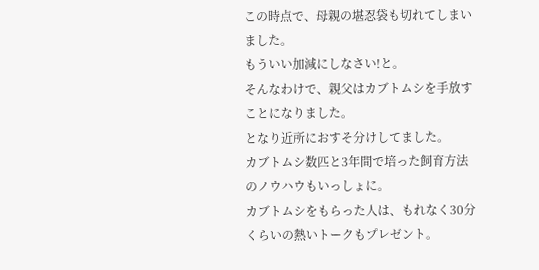この時点で、母親の堪忍袋も切れてしまいました。
もういい加減にしなさい!と。
そんなわけで、親父はカブトムシを手放すことになりました。
となり近所におすそ分けしてました。
カブトムシ数匹と3年間で培った飼育方法のノウハウもいっしょに。
カブトムシをもらった人は、もれなく30分くらいの熱いトークもプレゼント。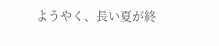ようやく、長い夏が終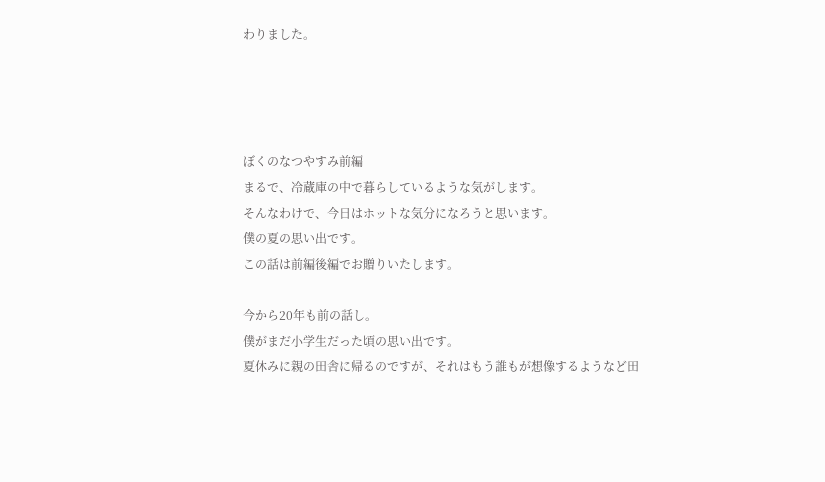わりました。




ぼくのなつやすみ前編
まるで、冷蔵庫の中で暮らしているような気がします。
そんなわけで、今日はホットな気分になろうと思います。
僕の夏の思い出です。
この話は前編後編でお贈りいたします。

今から20年も前の話し。
僕がまだ小学生だった頃の思い出です。
夏休みに親の田舎に帰るのですが、それはもう誰もが想像するようなど田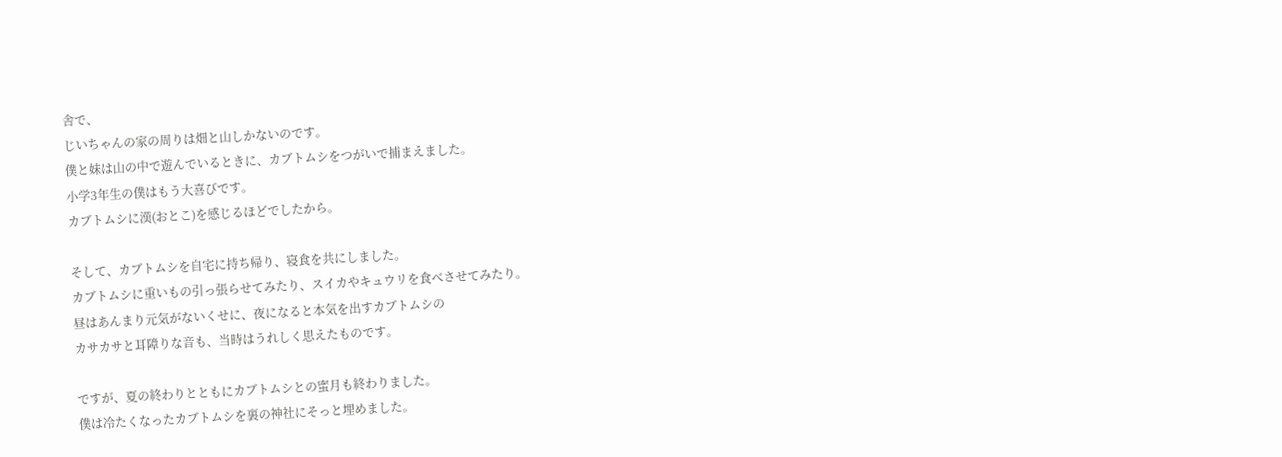舎で、
じいちゃんの家の周りは畑と山しかないのです。
僕と妹は山の中で遊んでいるときに、カブトムシをつがいで捕まえました。
小学3年生の僕はもう大喜びです。
カブトムシに漢(おとこ)を感じるほどでしたから。

そして、カブトムシを自宅に持ち帰り、寝食を共にしました。
カブトムシに重いもの引っ張らせてみたり、スイカやキュウリを食べさせてみたり。
昼はあんまり元気がないくせに、夜になると本気を出すカブトムシの
カサカサと耳障りな音も、当時はうれしく思えたものです。

ですが、夏の終わりとともにカブトムシとの蜜月も終わりました。
僕は冷たくなったカブトムシを裏の神社にそっと埋めました。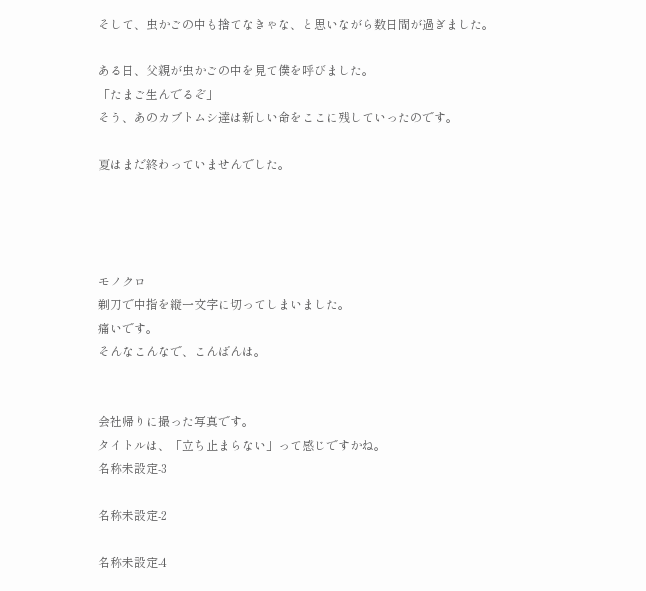そして、虫かごの中も捨てなきゃな、と思いながら数日間が過ぎました。

ある日、父親が虫かごの中を見て僕を呼びました。
「たまご生んでるぞ」
そう、あのカブトムシ達は新しい命をここに残していったのです。

夏はまだ終わっていませんでした。




モノクロ
剃刀で中指を縦一文字に切ってしまいました。
痛いです。
そんなこんなで、こんばんは。


会社帰りに撮った写真です。
タイトルは、「立ち止まらない」って感じですかね。
名称未設定-3

名称未設定-2

名称未設定-4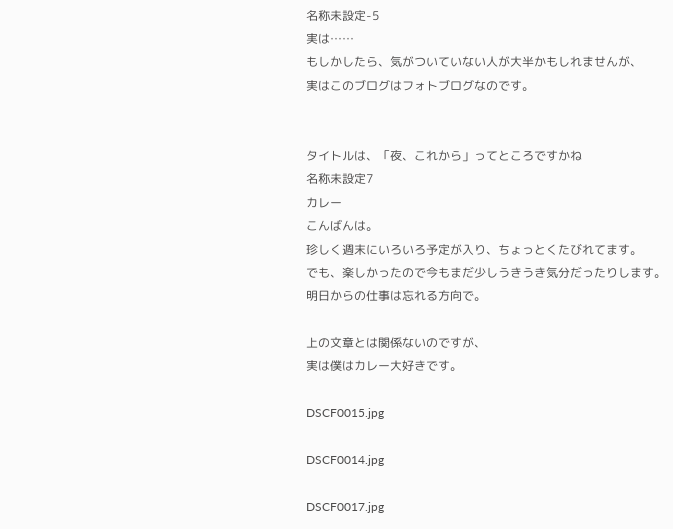名称未設定-5
実は……
もしかしたら、気がついていない人が大半かもしれませんが、
実はこのブログはフォトブログなのです。


タイトルは、「夜、これから」ってところですかね
名称未設定7
カレー
こんばんは。
珍しく週末にいろいろ予定が入り、ちょっとくたびれてます。
でも、楽しかったので今もまだ少しうきうき気分だったりします。
明日からの仕事は忘れる方向で。

上の文章とは関係ないのですが、
実は僕はカレー大好きです。

DSCF0015.jpg

DSCF0014.jpg

DSCF0017.jpg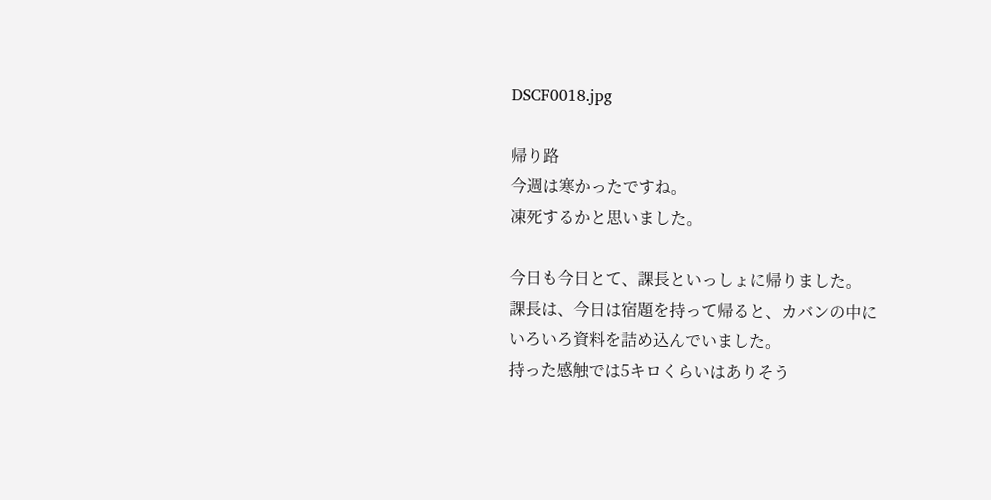DSCF0018.jpg

帰り路
今週は寒かったですね。
凍死するかと思いました。

今日も今日とて、課長といっしょに帰りました。
課長は、今日は宿題を持って帰ると、カバンの中に
いろいろ資料を詰め込んでいました。
持った感触では5キロくらいはありそう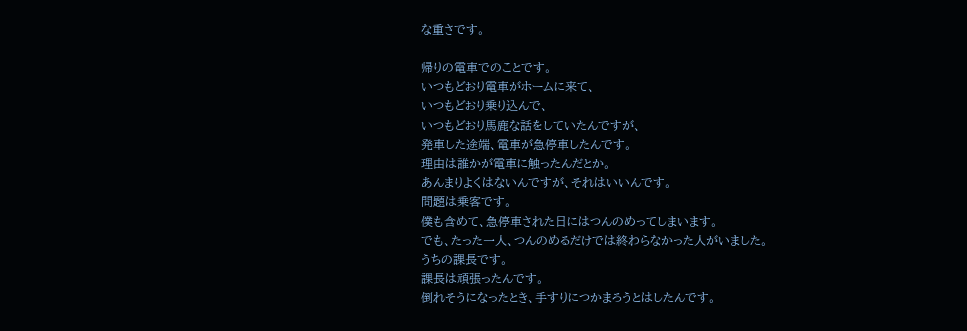な重さです。

帰りの電車でのことです。
いつもどおり電車がホームに来て、
いつもどおり乗り込んで、
いつもどおり馬鹿な話をしていたんですが、
発車した途端、電車が急停車したんです。
理由は誰かが電車に触ったんだとか。
あんまりよくはないんですが、それはいいんです。
問題は乗客です。
僕も含めて、急停車された日にはつんのめってしまいます。
でも、たった一人、つんのめるだけでは終わらなかった人がいました。
うちの課長です。
課長は頑張ったんです。
倒れそうになったとき、手すりにつかまろうとはしたんです。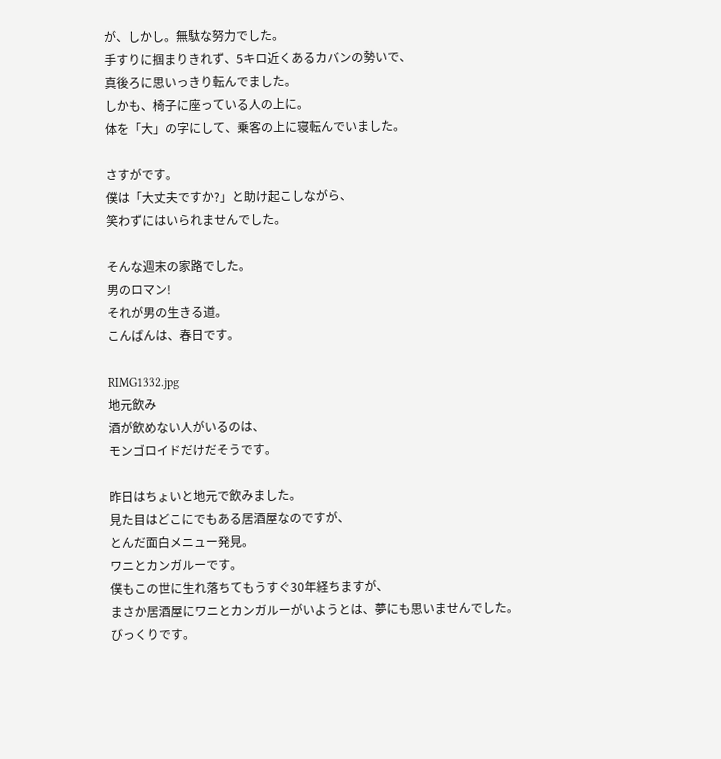が、しかし。無駄な努力でした。
手すりに掴まりきれず、5キロ近くあるカバンの勢いで、
真後ろに思いっきり転んでました。
しかも、椅子に座っている人の上に。
体を「大」の字にして、乗客の上に寝転んでいました。

さすがです。
僕は「大丈夫ですか?」と助け起こしながら、
笑わずにはいられませんでした。

そんな週末の家路でした。
男のロマン!
それが男の生きる道。
こんばんは、春日です。

RIMG1332.jpg
地元飲み
酒が飲めない人がいるのは、
モンゴロイドだけだそうです。

昨日はちょいと地元で飲みました。
見た目はどこにでもある居酒屋なのですが、
とんだ面白メニュー発見。
ワニとカンガルーです。
僕もこの世に生れ落ちてもうすぐ30年経ちますが、
まさか居酒屋にワニとカンガルーがいようとは、夢にも思いませんでした。
びっくりです。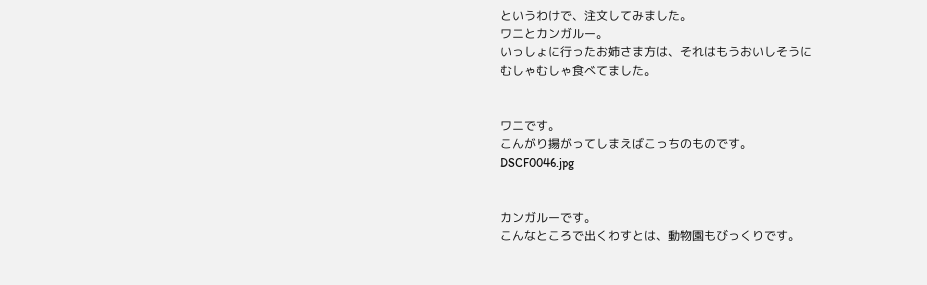というわけで、注文してみました。
ワニとカンガルー。
いっしょに行ったお姉さま方は、それはもうおいしそうに
むしゃむしゃ食べてました。


ワニです。
こんがり揚がってしまえばこっちのものです。
DSCF0046.jpg


カンガルーです。
こんなところで出くわすとは、動物園もびっくりです。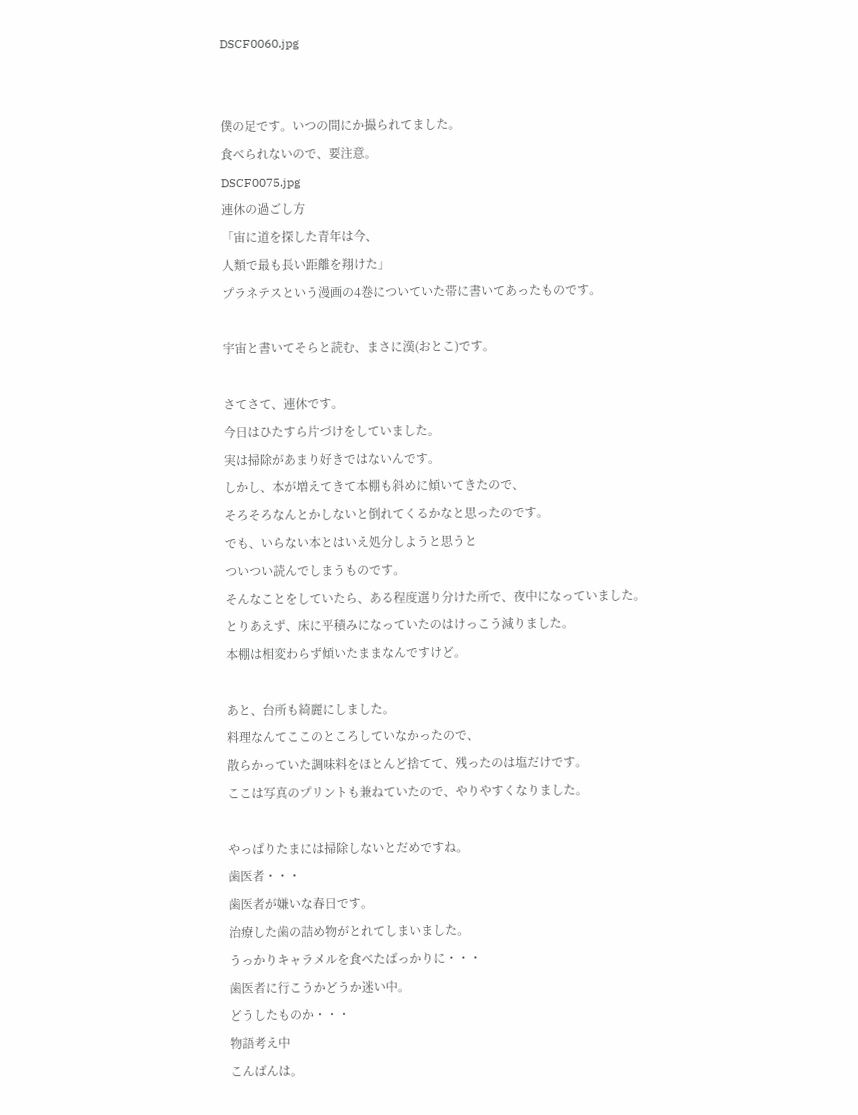DSCF0060.jpg


僕の足です。いつの間にか撮られてました。
食べられないので、要注意。
DSCF0075.jpg
連休の過ごし方
「宙に道を探した青年は今、
人類で最も長い距離を翔けた」
プラネテスという漫画の4巻についていた帯に書いてあったものです。

宇宙と書いてそらと読む、まさに漢(おとこ)です。

さてさて、連休です。
今日はひたすら片づけをしていました。
実は掃除があまり好きではないんです。
しかし、本が増えてきて本棚も斜めに傾いてきたので、
そろそろなんとかしないと倒れてくるかなと思ったのです。
でも、いらない本とはいえ処分しようと思うと
ついつい読んでしまうものです。
そんなことをしていたら、ある程度選り分けた所で、夜中になっていました。
とりあえず、床に平積みになっていたのはけっこう減りました。
本棚は相変わらず傾いたままなんですけど。

あと、台所も綺麗にしました。
料理なんてここのところしていなかったので、
散らかっていた調味料をほとんど捨てて、残ったのは塩だけです。
ここは写真のプリントも兼ねていたので、やりやすくなりました。

やっぱりたまには掃除しないとだめですね。
歯医者・・・
歯医者が嫌いな春日です。
治療した歯の詰め物がとれてしまいました。
うっかりキャラメルを食べたばっかりに・・・
歯医者に行こうかどうか迷い中。
どうしたものか・・・
物語考え中
こんばんは。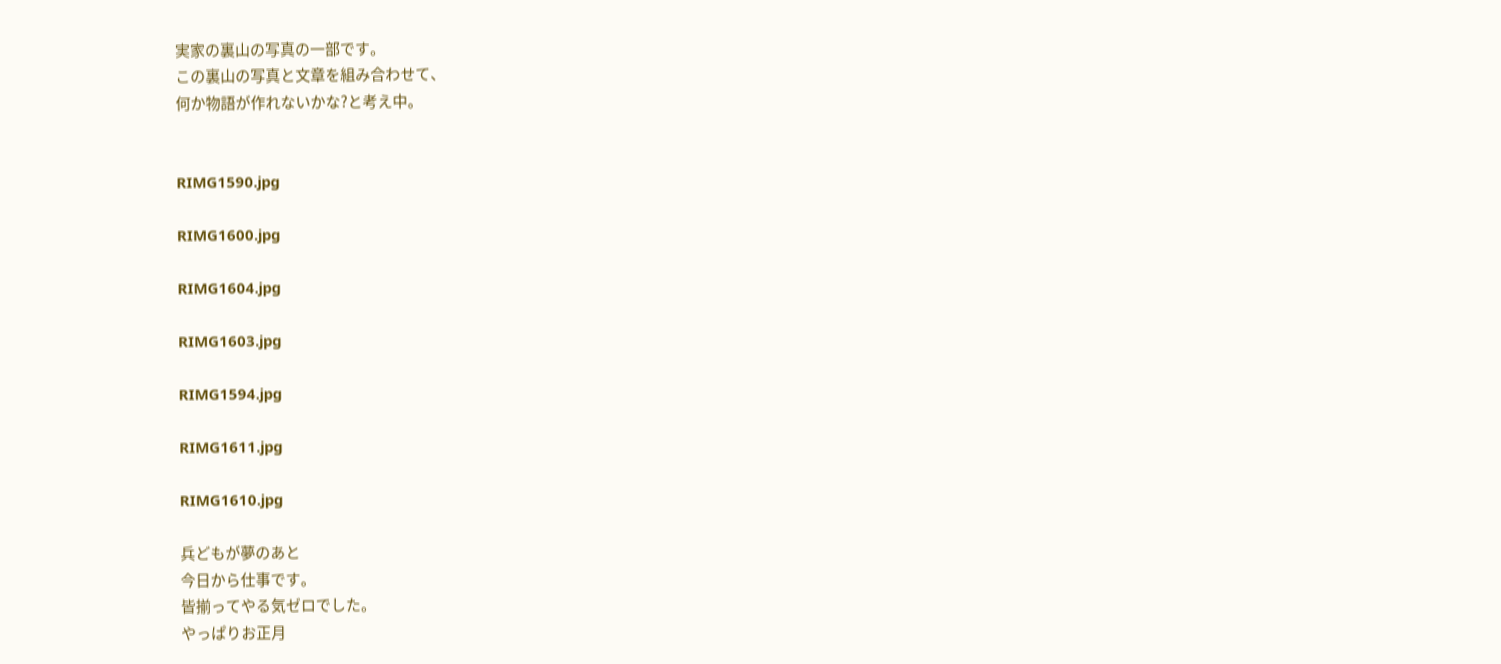実家の裏山の写真の一部です。
この裏山の写真と文章を組み合わせて、
何か物語が作れないかな?と考え中。


RIMG1590.jpg

RIMG1600.jpg

RIMG1604.jpg

RIMG1603.jpg

RIMG1594.jpg

RIMG1611.jpg

RIMG1610.jpg

兵どもが夢のあと
今日から仕事です。
皆揃ってやる気ゼロでした。
やっぱりお正月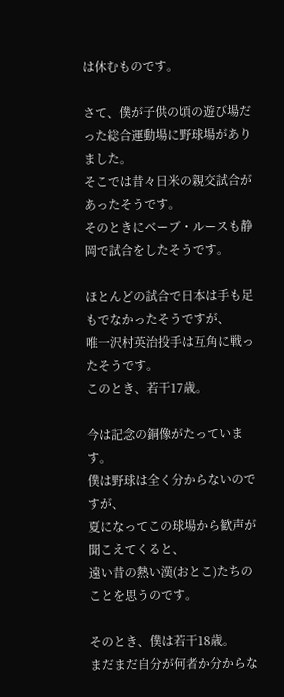は休むものです。

さて、僕が子供の頃の遊び場だった総合運動場に野球場がありました。
そこでは昔々日米の親交試合があったそうです。
そのときにベーブ・ルースも静岡で試合をしたそうです。

ほとんどの試合で日本は手も足もでなかったそうですが、
唯一沢村英治投手は互角に戦ったそうです。
このとき、若干17歳。

今は記念の銅像がたっています。
僕は野球は全く分からないのですが、
夏になってこの球場から歓声が聞こえてくると、
遠い昔の熱い漢(おとこ)たちのことを思うのです。

そのとき、僕は若干18歳。
まだまだ自分が何者か分からな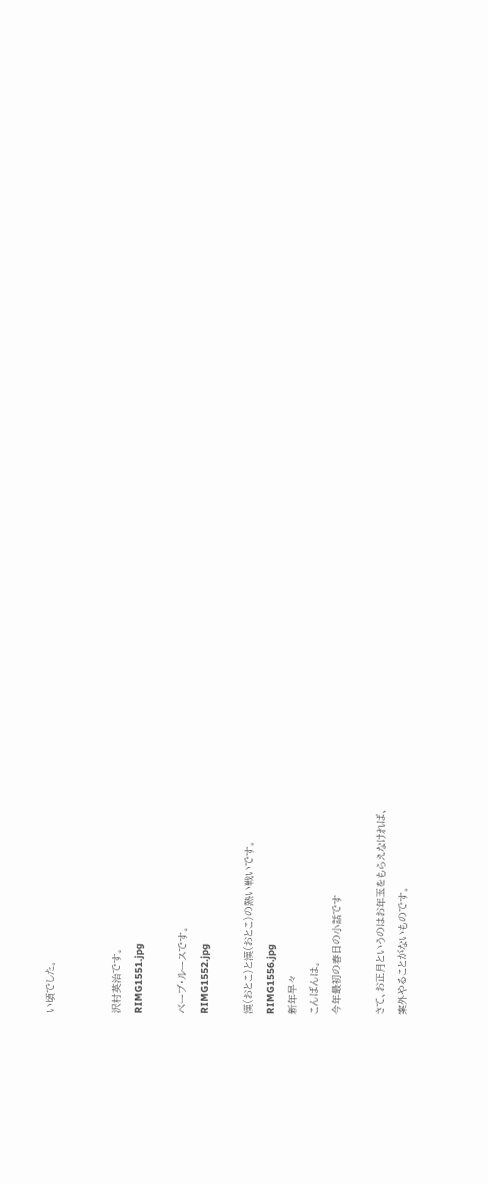い頃でした。


沢村英治です。
RIMG1551.jpg

ベーブ・ルースです。
RIMG1552.jpg

漢(おとこ)と漢(おとこ)の熱い戦いです。
RIMG1556.jpg
新年早々
こんばんは。
今年最初の春日の小話です

さて、お正月というのはお年玉をもらえなければ、
案外やることがないものです。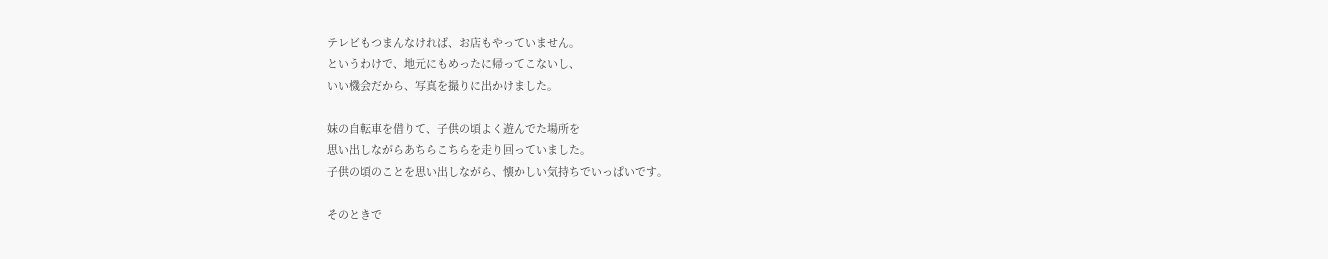テレビもつまんなければ、お店もやっていません。
というわけで、地元にもめったに帰ってこないし、
いい機会だから、写真を撮りに出かけました。

妹の自転車を借りて、子供の頃よく遊んでた場所を
思い出しながらあちらこちらを走り回っていました。
子供の頃のことを思い出しながら、懐かしい気持ちでいっぱいです。

そのときで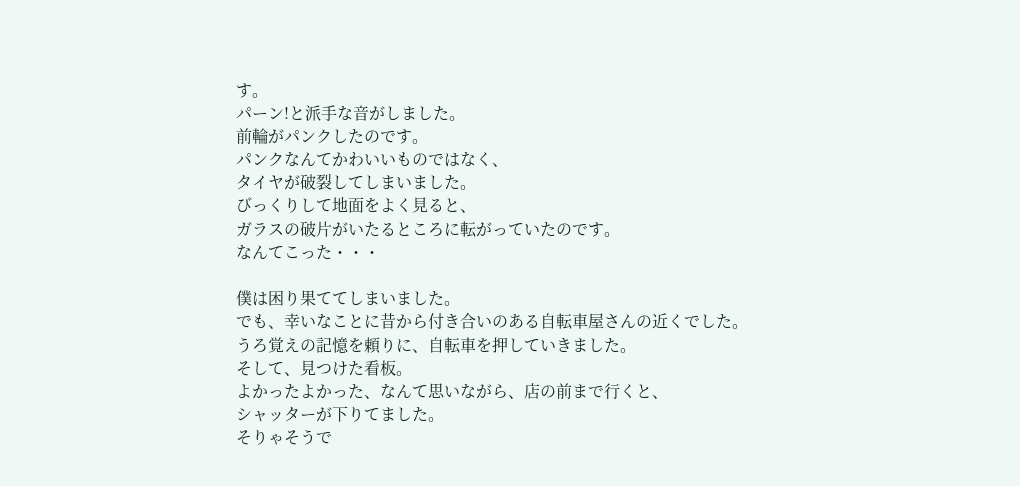す。
パーン!と派手な音がしました。
前輪がパンクしたのです。
パンクなんてかわいいものではなく、
タイヤが破裂してしまいました。
びっくりして地面をよく見ると、
ガラスの破片がいたるところに転がっていたのです。
なんてこった・・・

僕は困り果ててしまいました。
でも、幸いなことに昔から付き合いのある自転車屋さんの近くでした。
うろ覚えの記憶を頼りに、自転車を押していきました。
そして、見つけた看板。
よかったよかった、なんて思いながら、店の前まで行くと、
シャッターが下りてました。
そりゃそうで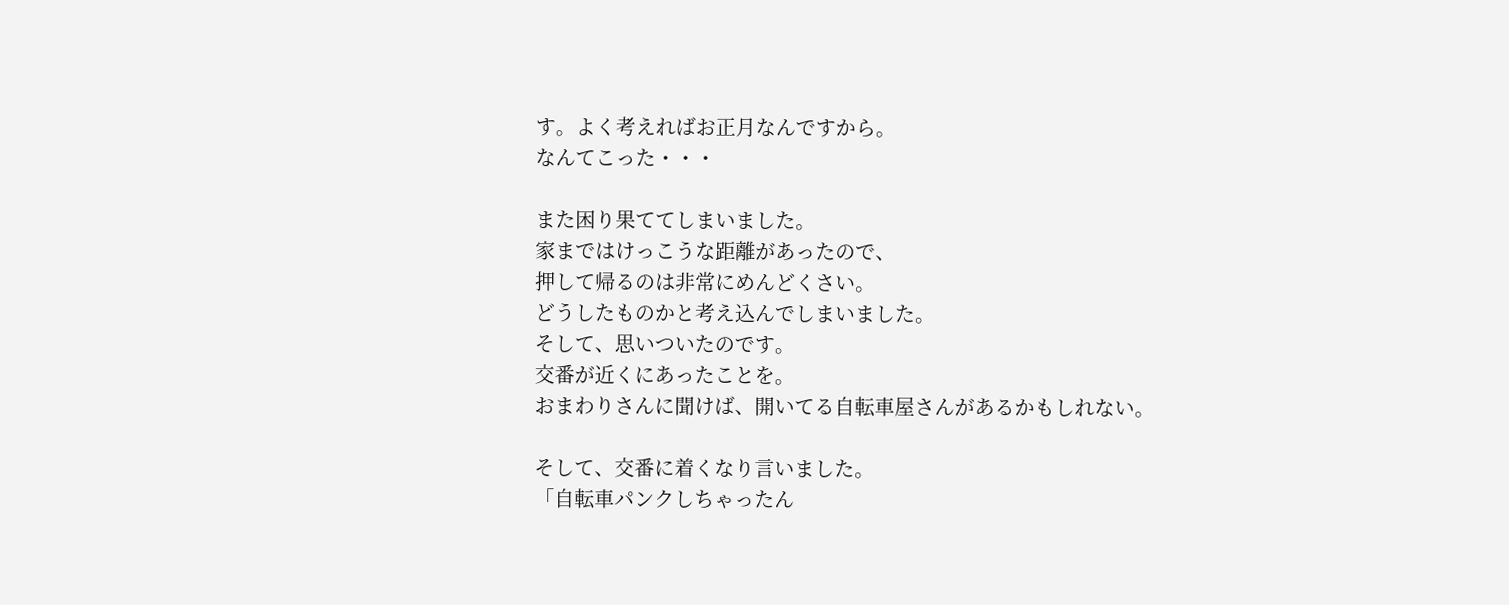す。よく考えればお正月なんですから。
なんてこった・・・

また困り果ててしまいました。
家まではけっこうな距離があったので、
押して帰るのは非常にめんどくさい。
どうしたものかと考え込んでしまいました。
そして、思いついたのです。
交番が近くにあったことを。
おまわりさんに聞けば、開いてる自転車屋さんがあるかもしれない。

そして、交番に着くなり言いました。
「自転車パンクしちゃったん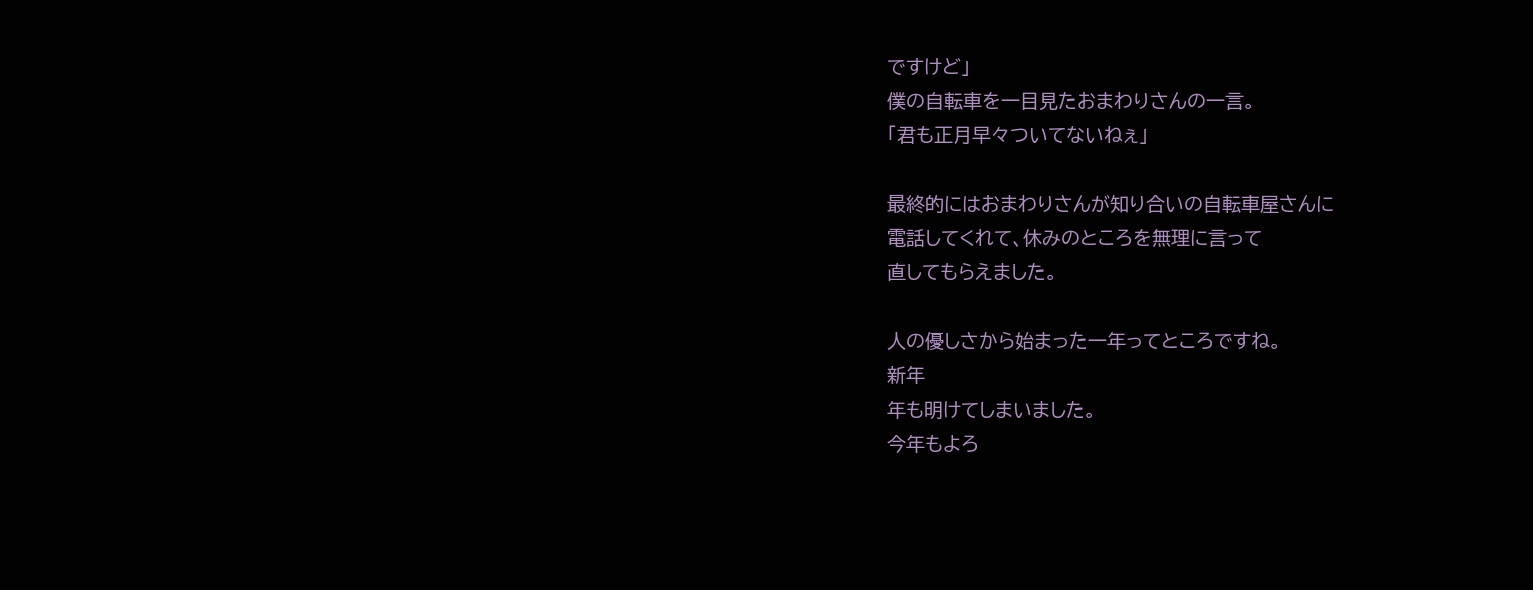ですけど」
僕の自転車を一目見たおまわりさんの一言。
「君も正月早々ついてないねぇ」

最終的にはおまわりさんが知り合いの自転車屋さんに
電話してくれて、休みのところを無理に言って
直してもらえました。

人の優しさから始まった一年ってところですね。
新年
年も明けてしまいました。
今年もよろ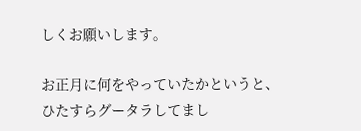しくお願いします。

お正月に何をやっていたかというと、
ひたすらグータラしてまし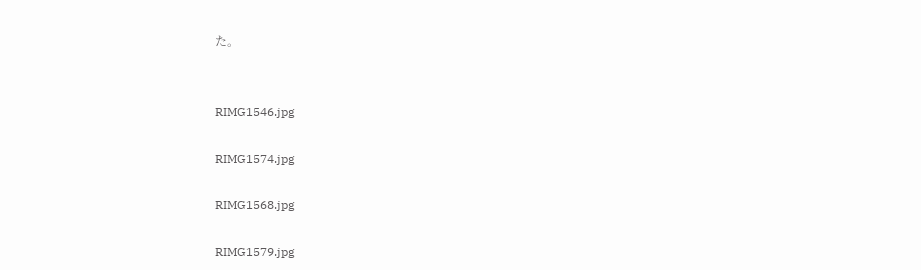た。


RIMG1546.jpg

RIMG1574.jpg

RIMG1568.jpg

RIMG1579.jpg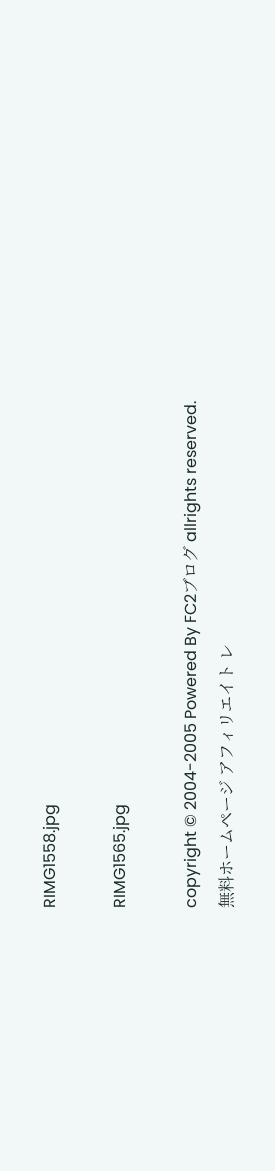RIMG1558.jpg

RIMG1565.jpg

copyright © 2004-2005 Powered By FC2ブログ allrights reserved.
無料ホームページ アフィリエイト レ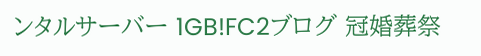ンタルサーバー 1GB!FC2ブログ 冠婚葬祭